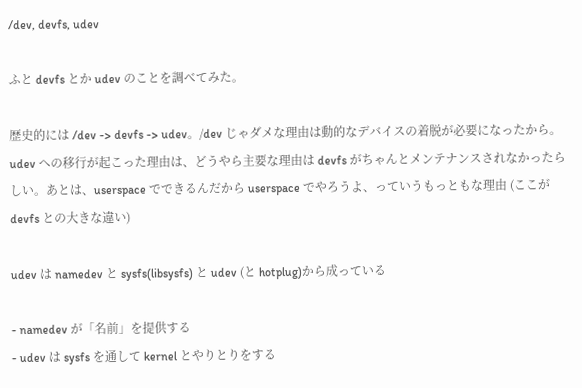/dev, devfs, udev

ふと devfs とか udev のことを調べてみた。

歴史的には /dev -> devfs -> udev。/dev じゃダメな理由は動的なデバイスの着脱が必要になったから。udev への移行が起こった理由は、どうやら主要な理由は devfs がちゃんとメンテナンスされなかったらしい。あとは、userspace でできるんだから userspace でやろうよ、っていうもっともな理由 (ここが devfs との大きな違い)

udev は namedev と sysfs(libsysfs) と udev (と hotplug)から成っている

- namedev が「名前」を提供する
- udev は sysfs を通して kernel とやりとりをする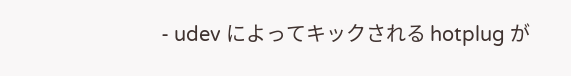- udev によってキックされる hotplug が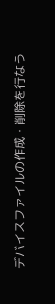デバイスファイルの作成・削除を行なう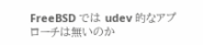FreeBSD では udev 的なアプローチは無いのか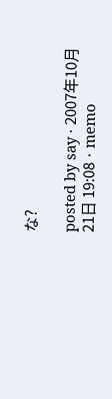な?

posted by say · 2007年10月21日 19:08 · memo